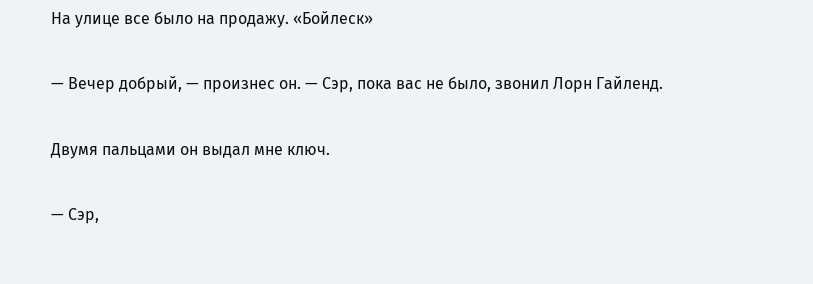На улице все было на продажу. «Бойлеск»

— Вечер добрый, — произнес он. — Сэр, пока вас не было, звонил Лорн Гайленд.

Двумя пальцами он выдал мне ключ.

— Сэр,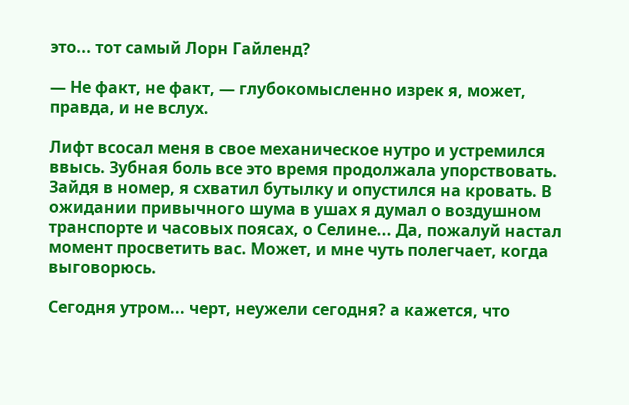это... тот самый Лорн Гайленд?

— Не факт, не факт, — глубокомысленно изрек я, может, правда, и не вслух.

Лифт всосал меня в свое механическое нутро и устремился ввысь. Зубная боль все это время продолжала упорствовать. Зайдя в номер, я схватил бутылку и опустился на кровать. В ожидании привычного шума в ушах я думал о воздушном транспорте и часовых поясах, о Селине... Да, пожалуй настал момент просветить вас. Может, и мне чуть полегчает, когда выговорюсь.

Сегодня утром... черт, неужели сегодня? а кажется, что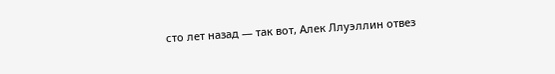сто лет назад — так вот, Алек Ллуэллин отвез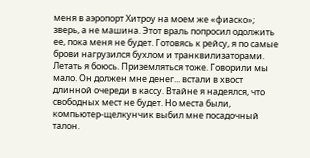меня в аэропорт Хитроу на моем же «фиаско»; зверь, а не машина. Этот враль попросил одолжить ее, пока меня не будет. Готовясь к рейсу, я по самые брови нагрузился бухлом и транквилизаторами. Летать я боюсь. Приземляться тоже. Говорили мы мало. Он должен мне денег... встали в хвост длинной очереди в кассу. Втайне я надеялся, что свободных мест не будет. Но места были, компьютер-щелкунчик выбил мне посадочный талон.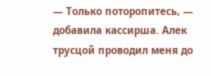— Только поторопитесь, — добавила кассирша. Алек трусцой проводил меня до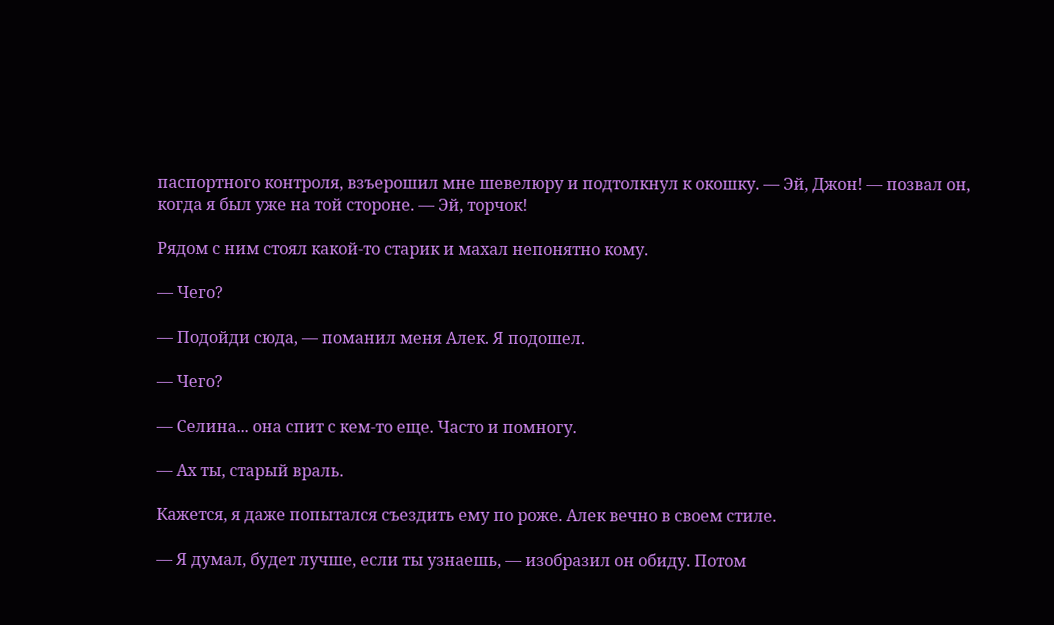паспортного контроля, взъерошил мне шевелюру и подтолкнул к окошку. — Эй, Джон! — позвал он, когда я был уже на той стороне. — Эй, торчок!

Рядом с ним стоял какой-то старик и махал непонятно кому.

— Чего?

— Подойди сюда, — поманил меня Алек. Я подошел.

— Чего?

— Селина... она спит с кем-то еще. Часто и помногу.

— Ах ты, старый враль.

Кажется, я даже попытался съездить ему по роже. Алек вечно в своем стиле.

— Я думал, будет лучше, если ты узнаешь, — изобразил он обиду. Потом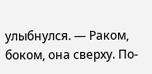улыбнулся. — Раком, боком, она сверху. По-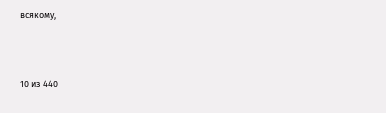всякому,



10 из 440